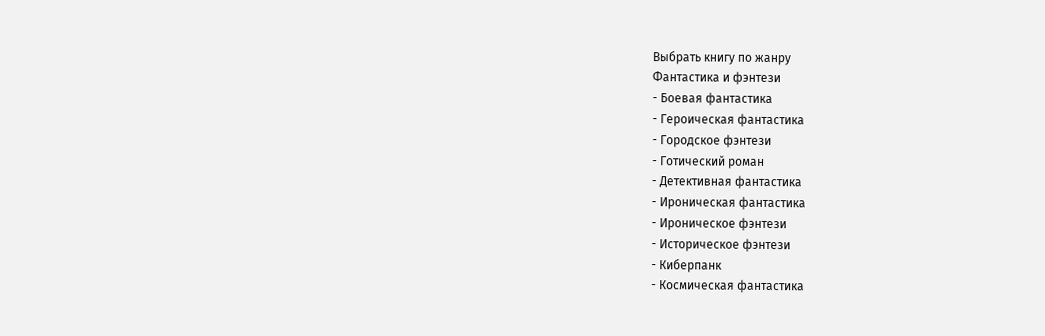Выбрать книгу по жанру
Фантастика и фэнтези
- Боевая фантастика
- Героическая фантастика
- Городское фэнтези
- Готический роман
- Детективная фантастика
- Ироническая фантастика
- Ироническое фэнтези
- Историческое фэнтези
- Киберпанк
- Космическая фантастика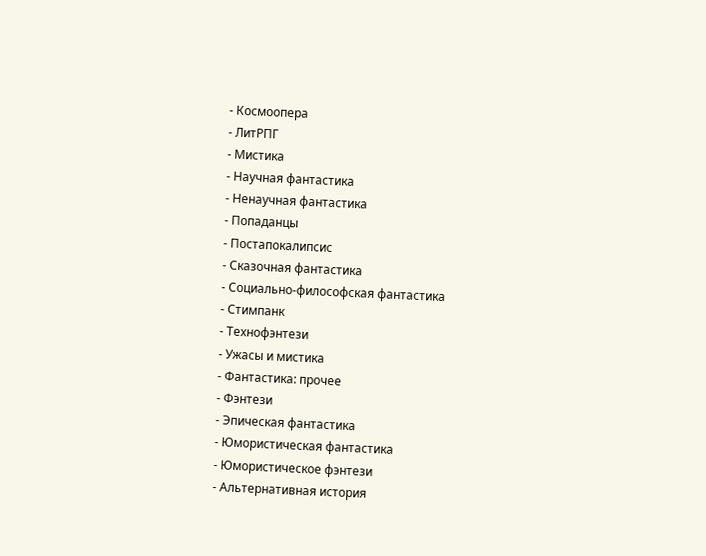- Космоопера
- ЛитРПГ
- Мистика
- Научная фантастика
- Ненаучная фантастика
- Попаданцы
- Постапокалипсис
- Сказочная фантастика
- Социально-философская фантастика
- Стимпанк
- Технофэнтези
- Ужасы и мистика
- Фантастика: прочее
- Фэнтези
- Эпическая фантастика
- Юмористическая фантастика
- Юмористическое фэнтези
- Альтернативная история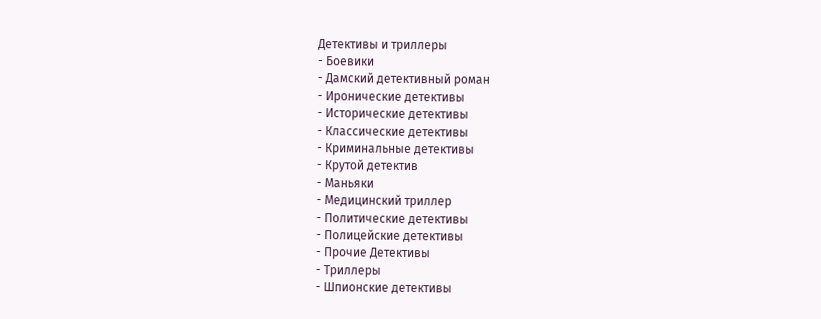Детективы и триллеры
- Боевики
- Дамский детективный роман
- Иронические детективы
- Исторические детективы
- Классические детективы
- Криминальные детективы
- Крутой детектив
- Маньяки
- Медицинский триллер
- Политические детективы
- Полицейские детективы
- Прочие Детективы
- Триллеры
- Шпионские детективы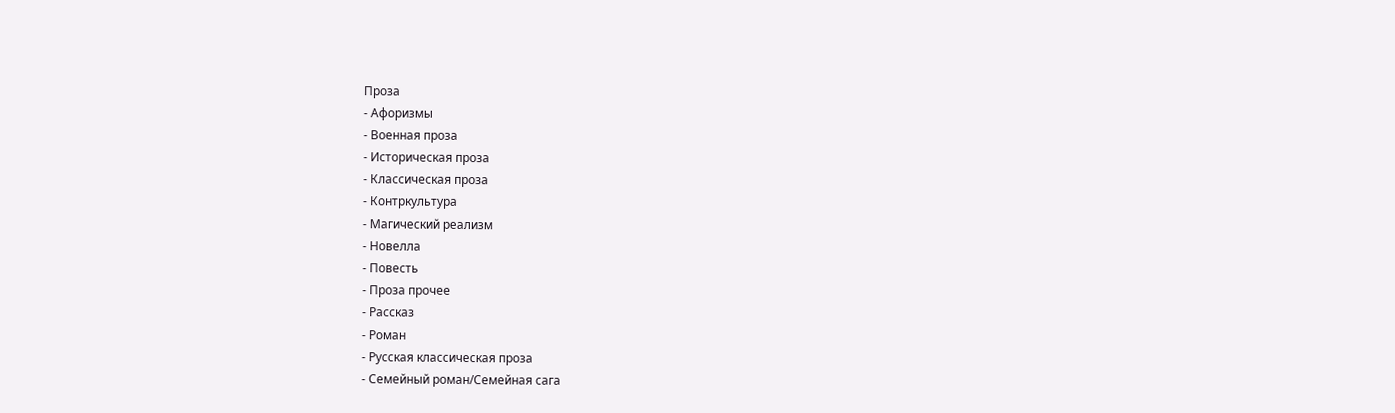Проза
- Афоризмы
- Военная проза
- Историческая проза
- Классическая проза
- Контркультура
- Магический реализм
- Новелла
- Повесть
- Проза прочее
- Рассказ
- Роман
- Русская классическая проза
- Семейный роман/Семейная сага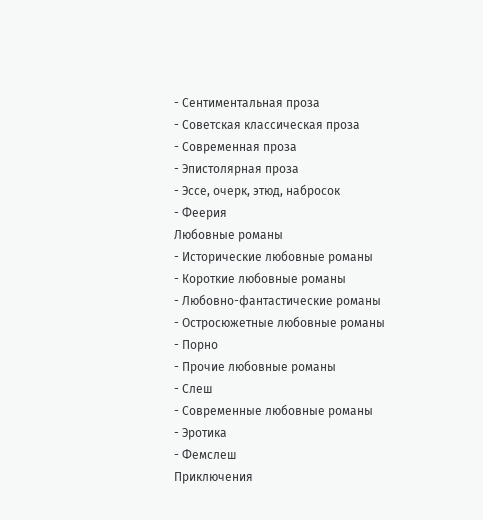- Сентиментальная проза
- Советская классическая проза
- Современная проза
- Эпистолярная проза
- Эссе, очерк, этюд, набросок
- Феерия
Любовные романы
- Исторические любовные романы
- Короткие любовные романы
- Любовно-фантастические романы
- Остросюжетные любовные романы
- Порно
- Прочие любовные романы
- Слеш
- Современные любовные романы
- Эротика
- Фемслеш
Приключения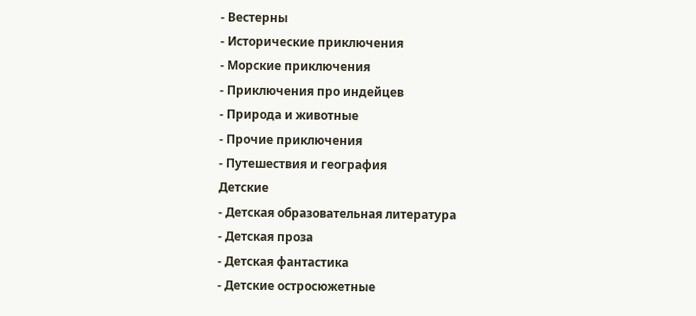- Вестерны
- Исторические приключения
- Морские приключения
- Приключения про индейцев
- Природа и животные
- Прочие приключения
- Путешествия и география
Детские
- Детская образовательная литература
- Детская проза
- Детская фантастика
- Детские остросюжетные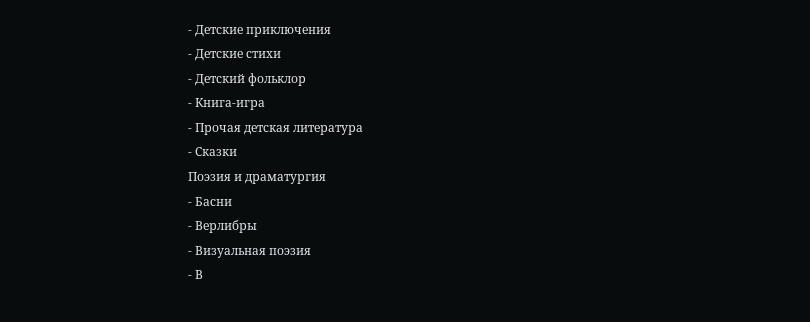- Детские приключения
- Детские стихи
- Детский фольклор
- Книга-игра
- Прочая детская литература
- Сказки
Поэзия и драматургия
- Басни
- Верлибры
- Визуальная поэзия
- В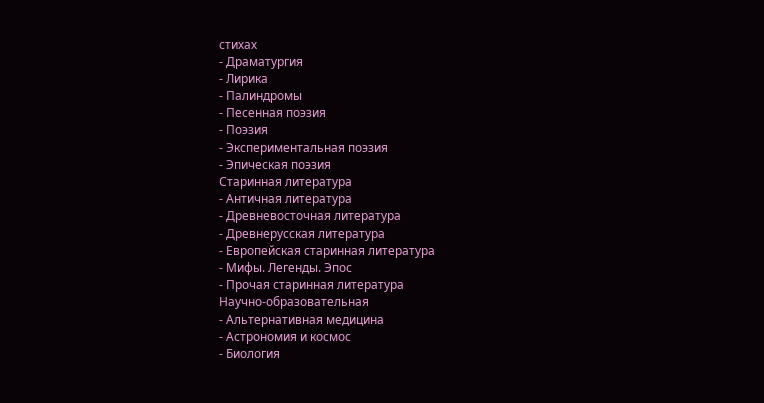стихах
- Драматургия
- Лирика
- Палиндромы
- Песенная поэзия
- Поэзия
- Экспериментальная поэзия
- Эпическая поэзия
Старинная литература
- Античная литература
- Древневосточная литература
- Древнерусская литература
- Европейская старинная литература
- Мифы. Легенды. Эпос
- Прочая старинная литература
Научно-образовательная
- Альтернативная медицина
- Астрономия и космос
- Биология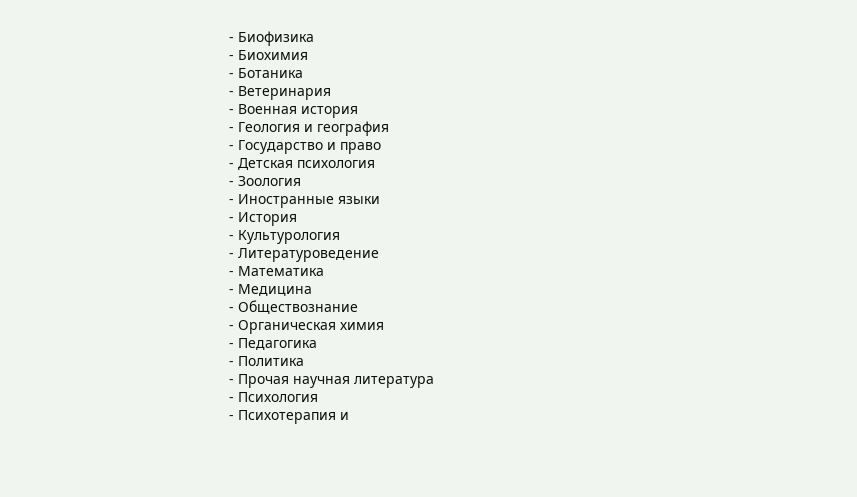- Биофизика
- Биохимия
- Ботаника
- Ветеринария
- Военная история
- Геология и география
- Государство и право
- Детская психология
- Зоология
- Иностранные языки
- История
- Культурология
- Литературоведение
- Математика
- Медицина
- Обществознание
- Органическая химия
- Педагогика
- Политика
- Прочая научная литература
- Психология
- Психотерапия и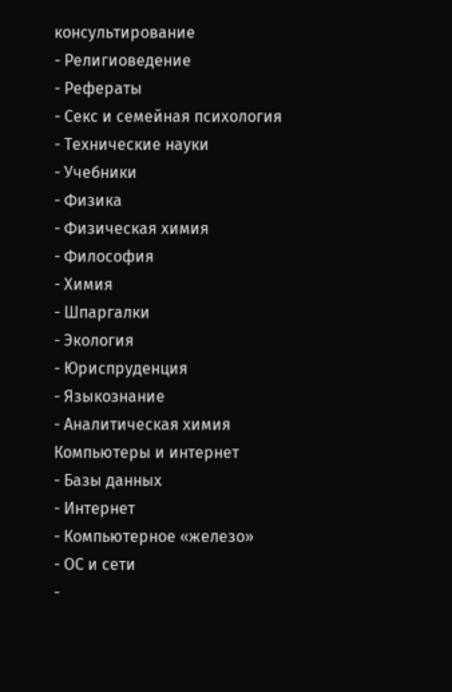консультирование
- Религиоведение
- Рефераты
- Секс и семейная психология
- Технические науки
- Учебники
- Физика
- Физическая химия
- Философия
- Химия
- Шпаргалки
- Экология
- Юриспруденция
- Языкознание
- Аналитическая химия
Компьютеры и интернет
- Базы данных
- Интернет
- Компьютерное «железо»
- ОС и сети
-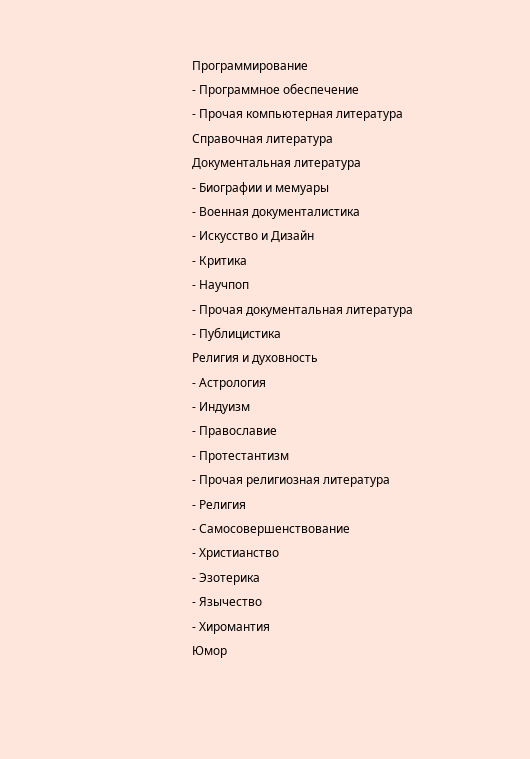Программирование
- Программное обеспечение
- Прочая компьютерная литература
Справочная литература
Документальная литература
- Биографии и мемуары
- Военная документалистика
- Искусство и Дизайн
- Критика
- Научпоп
- Прочая документальная литература
- Публицистика
Религия и духовность
- Астрология
- Индуизм
- Православие
- Протестантизм
- Прочая религиозная литература
- Религия
- Самосовершенствование
- Христианство
- Эзотерика
- Язычество
- Хиромантия
Юмор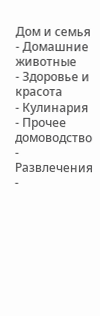Дом и семья
- Домашние животные
- Здоровье и красота
- Кулинария
- Прочее домоводство
- Развлечения
-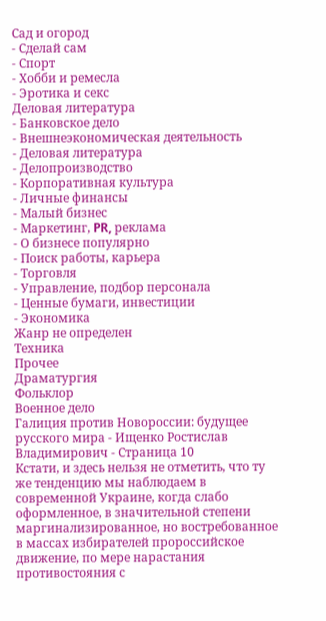Сад и огород
- Сделай сам
- Спорт
- Хобби и ремесла
- Эротика и секс
Деловая литература
- Банковское дело
- Внешнеэкономическая деятельность
- Деловая литература
- Делопроизводство
- Корпоративная культура
- Личные финансы
- Малый бизнес
- Маркетинг, PR, реклама
- О бизнесе популярно
- Поиск работы, карьера
- Торговля
- Управление, подбор персонала
- Ценные бумаги, инвестиции
- Экономика
Жанр не определен
Техника
Прочее
Драматургия
Фольклор
Военное дело
Галиция против Новороссии: будущее русского мира - Ищенко Ростислав Владимирович - Страница 10
Кстати, и здесь нельзя не отметить, что ту же тенденцию мы наблюдаем в современной Украине, когда слабо оформленное, в значительной степени маргинализированное, но востребованное в массах избирателей пророссийское движение, по мере нарастания противостояния с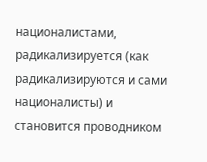националистами, радикализируется (как радикализируются и сами националисты) и становится проводником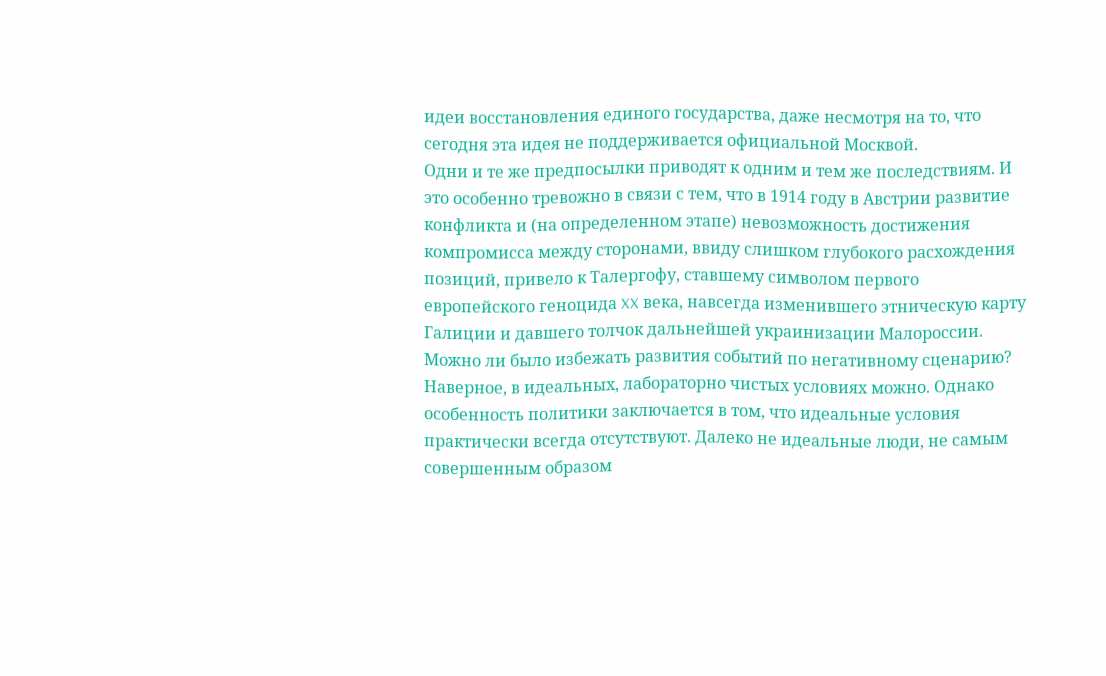идеи восстановления единого государства, даже несмотря на то, что сегодня эта идея не поддерживается официальной Москвой.
Одни и те же предпосылки приводят к одним и тем же последствиям. И это особенно тревожно в связи с тем, что в 1914 году в Австрии развитие конфликта и (на определенном этапе) невозможность достижения компромисса между сторонами, ввиду слишком глубокого расхождения позиций, привело к Талергофу, ставшему символом первого европейского геноцида XX века, навсегда изменившего этническую карту Галиции и давшего толчок дальнейшей украинизации Малороссии.
Можно ли было избежать развития событий по негативному сценарию? Наверное, в идеальных, лабораторно чистых условиях можно. Однако особенность политики заключается в том, что идеальные условия практически всегда отсутствуют. Далеко не идеальные люди, не самым совершенным образом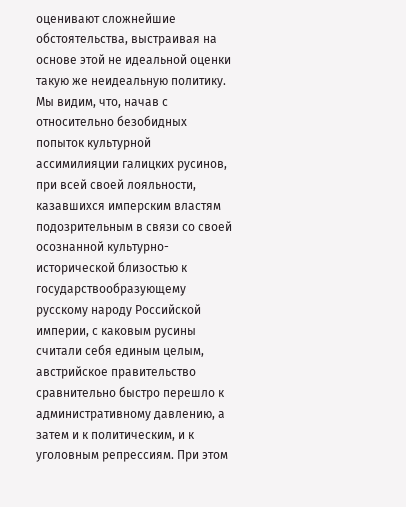оценивают сложнейшие обстоятельства, выстраивая на основе этой не идеальной оценки такую же неидеальную политику.
Мы видим, что, начав с относительно безобидных попыток культурной ассимилияции галицких русинов, при всей своей лояльности, казавшихся имперским властям подозрительным в связи со своей осознанной культурно-исторической близостью к государствообразующему русскому народу Российской империи, с каковым русины считали себя единым целым, австрийское правительство сравнительно быстро перешло к административному давлению, а затем и к политическим, и к уголовным репрессиям. При этом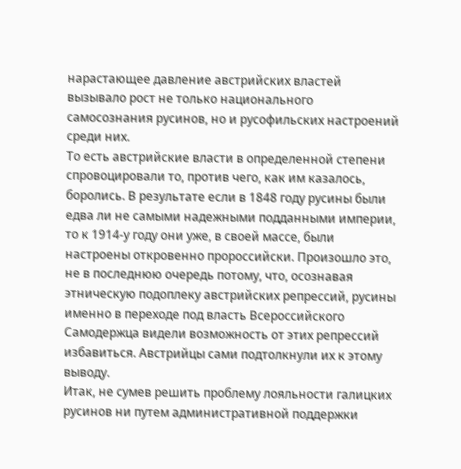нарастающее давление австрийских властей вызывало рост не только национального самосознания русинов, но и русофильских настроений среди них.
То есть австрийские власти в определенной степени спровоцировали то, против чего, как им казалось, боролись. В результате если в 1848 году русины были едва ли не самыми надежными подданными империи, то к 1914-у году они уже, в своей массе, были настроены откровенно пророссийски. Произошло это, не в последнюю очередь потому, что, осознавая этническую подоплеку австрийских репрессий, русины именно в переходе под власть Всероссийского Самодержца видели возможность от этих репрессий избавиться. Австрийцы сами подтолкнули их к этому выводу.
Итак, не сумев решить проблему лояльности галицких русинов ни путем административной поддержки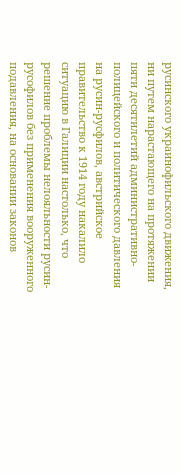русинского украинофильского движения, ни путем нарастающего на протяжении пяти десятилетий административно-полицейского и политического давления на русин-русфилов, австрийское правительство к 1914 году накалило ситуацию в Галиции настолько, что решение проблемы нелояльности русин-русофилов без применения вооруженного подавления, на основании законов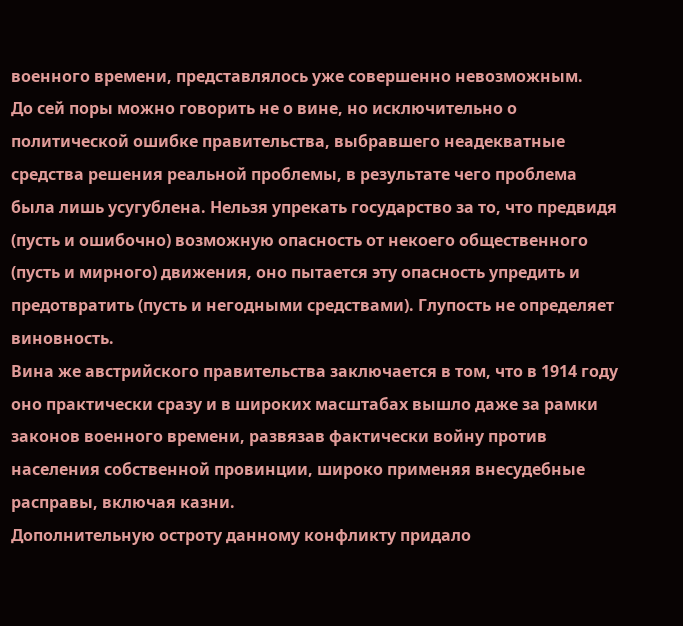военного времени, представлялось уже совершенно невозможным.
До сей поры можно говорить не о вине, но исключительно о политической ошибке правительства, выбравшего неадекватные средства решения реальной проблемы, в результате чего проблема была лишь усугублена. Нельзя упрекать государство за то, что предвидя (пусть и ошибочно) возможную опасность от некоего общественного (пусть и мирного) движения, оно пытается эту опасность упредить и предотвратить (пусть и негодными средствами). Глупость не определяет виновность.
Вина же австрийского правительства заключается в том, что в 1914 году оно практически сразу и в широких масштабах вышло даже за рамки законов военного времени, развязав фактически войну против населения собственной провинции, широко применяя внесудебные расправы, включая казни.
Дополнительную остроту данному конфликту придало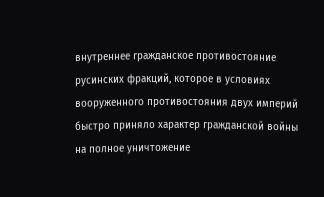внутреннее гражданское противостояние русинских фракций, которое в условиях вооруженного противостояния двух империй быстро приняло характер гражданской войны на полное уничтожение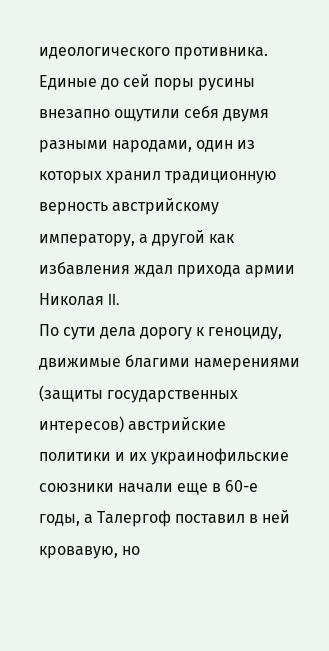идеологического противника. Единые до сей поры русины внезапно ощутили себя двумя разными народами, один из которых хранил традиционную верность австрийскому императору, а другой как избавления ждал прихода армии Николая II.
По сути дела дорогу к геноциду, движимые благими намерениями (защиты государственных интересов) австрийские политики и их украинофильские союзники начали еще в 60-е годы, а Талергоф поставил в ней кровавую, но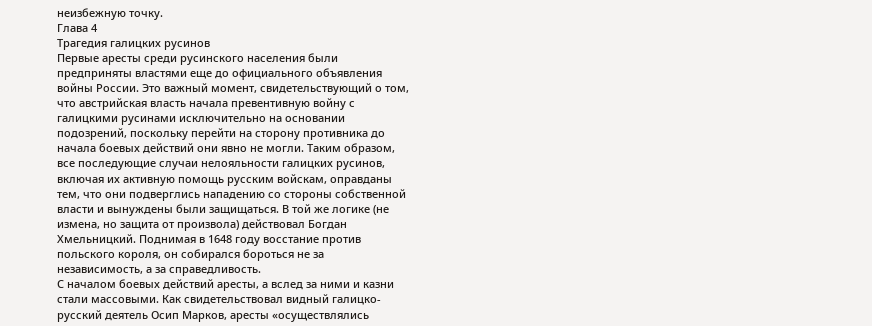неизбежную точку.
Глава 4
Трагедия галицких русинов
Первые аресты среди русинского населения были предприняты властями еще до официального объявления войны России. Это важный момент, свидетельствующий о том, что австрийская власть начала превентивную войну с галицкими русинами исключительно на основании подозрений, поскольку перейти на сторону противника до начала боевых действий они явно не могли. Таким образом, все последующие случаи нелояльности галицких русинов, включая их активную помощь русским войскам, оправданы тем, что они подверглись нападению со стороны собственной власти и вынуждены были защищаться. В той же логике (не измена, но защита от произвола) действовал Богдан Хмельницкий. Поднимая в 1648 году восстание против польского короля, он собирался бороться не за независимость, а за справедливость.
С началом боевых действий аресты, а вслед за ними и казни стали массовыми. Как свидетельствовал видный галицко-русский деятель Осип Марков, аресты «осуществлялись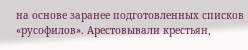на основе заранее подготовленных списков «русофилов». Арестовывали крестьян,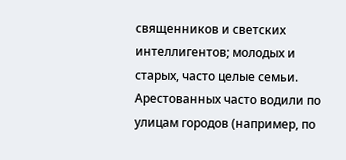священников и светских интеллигентов; молодых и старых, часто целые семьи. Арестованных часто водили по улицам городов (например, по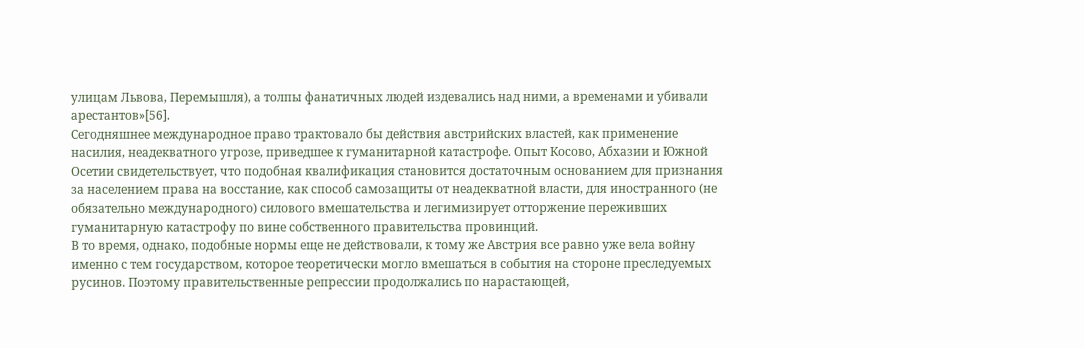улицам Львова, Перемышля), а толпы фанатичных людей издевались над ними, а временами и убивали арестантов»[56].
Сегодняшнее международное право трактовало бы действия австрийских властей, как применение насилия, неадекватного угрозе, приведшее к гуманитарной катастрофе. Опыт Косово, Абхазии и Южной Осетии свидетельствует, что подобная квалификация становится достаточным основанием для признания за населением права на восстание, как способ самозащиты от неадекватной власти, для иностранного (не обязательно международного) силового вмешательства и легимизирует отторжение переживших гуманитарную катастрофу по вине собственного правительства провинций.
В то время, однако, подобные нормы еще не действовали, к тому же Австрия все равно уже вела войну именно с тем государством, которое теоретически могло вмешаться в события на стороне преследуемых русинов. Поэтому правительственные репрессии продолжались по нарастающей,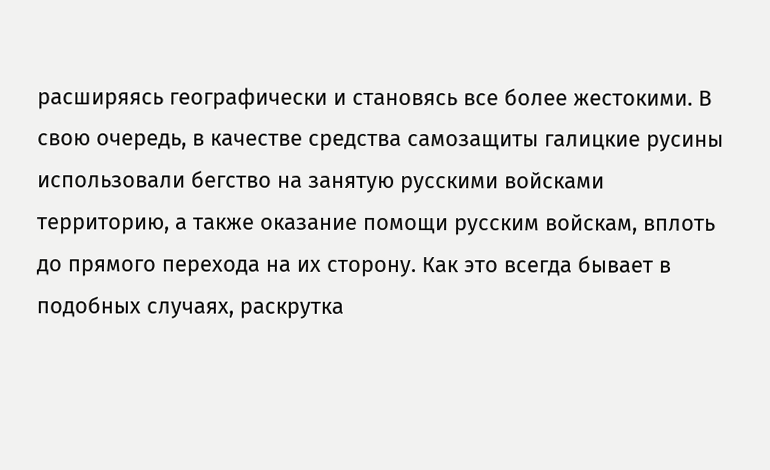расширяясь географически и становясь все более жестокими. В свою очередь, в качестве средства самозащиты галицкие русины использовали бегство на занятую русскими войсками территорию, а также оказание помощи русским войскам, вплоть до прямого перехода на их сторону. Как это всегда бывает в подобных случаях, раскрутка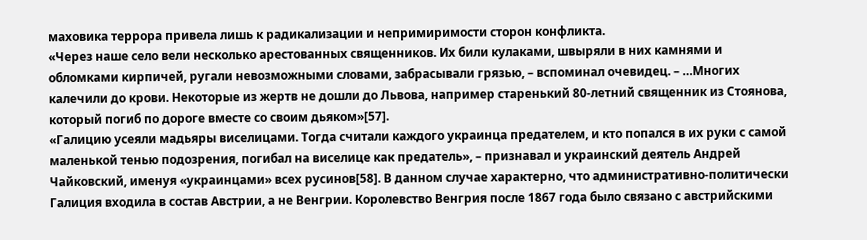маховика террора привела лишь к радикализации и непримиримости сторон конфликта.
«Через наше село вели несколько арестованных священников. Их били кулаками, швыряли в них камнями и обломками кирпичей, ругали невозможными словами, забрасывали грязью, – вспоминал очевидец. – …Многих калечили до крови. Некоторые из жертв не дошли до Львова, например старенький 80-летний священник из Стоянова, который погиб по дороге вместе со своим дьяком»[57].
«Галицию усеяли мадьяры виселицами. Тогда считали каждого украинца предателем, и кто попался в их руки с самой маленькой тенью подозрения, погибал на виселице как предатель», – признавал и украинский деятель Андрей Чайковский, именуя «украинцами» всех русинов[58]. В данном случае характерно, что административно-политически Галиция входила в состав Австрии, а не Венгрии. Королевство Венгрия после 1867 года было связано с австрийскими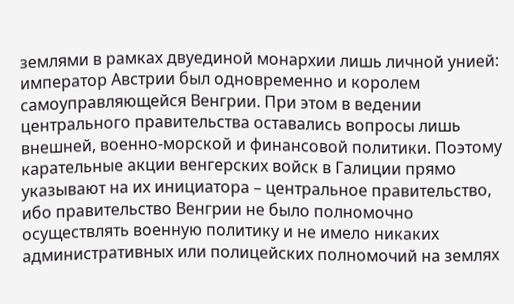землями в рамках двуединой монархии лишь личной унией: император Австрии был одновременно и королем самоуправляющейся Венгрии. При этом в ведении центрального правительства оставались вопросы лишь внешней, военно-морской и финансовой политики. Поэтому карательные акции венгерских войск в Галиции прямо указывают на их инициатора – центральное правительство, ибо правительство Венгрии не было полномочно осуществлять военную политику и не имело никаких административных или полицейских полномочий на землях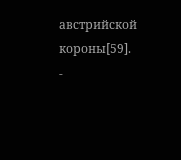австрийской короны[59].
-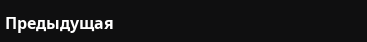Предыдущая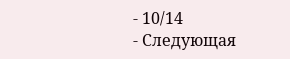- 10/14
- Следующая